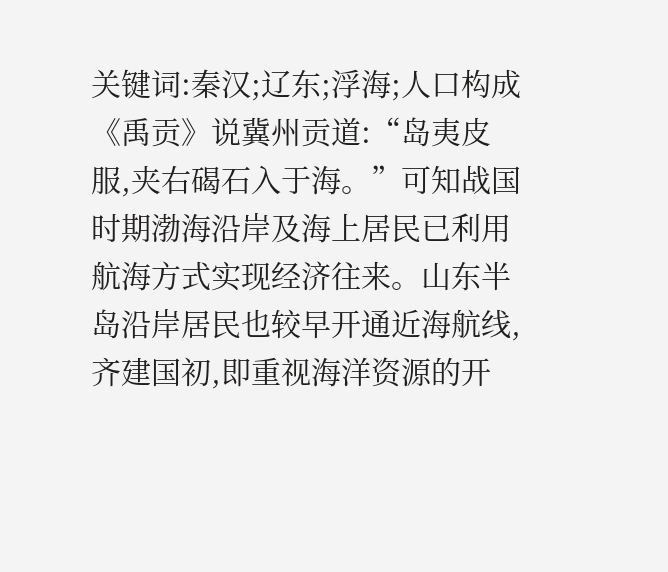关键词:秦汉;辽东;浮海;人口构成
《禹贡》说冀州贡道:“岛夷皮服,夹右碣石入于海。”可知战国时期渤海沿岸及海上居民已利用航海方式实现经济往来。山东半岛沿岸居民也较早开通近海航线,齐建国初,即重视海洋资源的开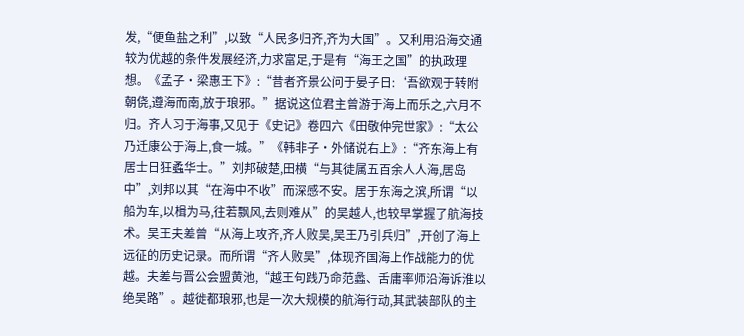发,“便鱼盐之利”,以致“人民多归齐,齐为大国”。又利用沿海交通较为优越的条件发展经济,力求富足,于是有“海王之国”的执政理想。《孟子·梁惠王下》:“昔者齐景公问于晏子日:‘吾欲观于转附朝侥,遵海而南,放于琅邪。”据说这位君主曾游于海上而乐之,六月不归。齐人习于海事,又见于《史记》卷四六《田敬仲完世家》:“太公乃迁康公于海上,食一城。”《韩非子·外储说右上》:“齐东海上有居士日狂蟊华士。”刘邦破楚,田横“与其徒属五百余人人海,居岛中”,刘邦以其“在海中不收”而深感不安。居于东海之滨,所谓“以船为车,以楫为马,往若飘风,去则难从”的吴越人,也较早掌握了航海技术。吴王夫差曾“从海上攻齐,齐人败吴,吴王乃引兵归”,开创了海上远征的历史记录。而所谓“齐人败吴”,体现齐国海上作战能力的优越。夫差与晋公会盟黄池,“越王句践乃命范蠡、舌庸率师沿海诉淮以绝吴路”。越徙都琅邪,也是一次大规模的航海行动,其武装部队的主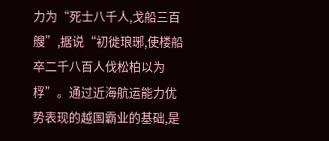力为“死士八千人,戈船三百艘”,据说“初徙琅琊,使楼船卒二千八百人伐松柏以为桴”。通过近海航运能力优势表现的越国霸业的基础,是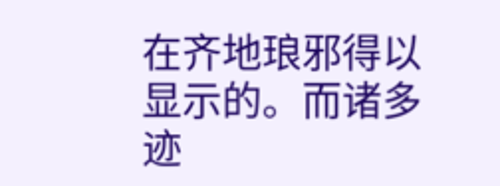在齐地琅邪得以显示的。而诸多迹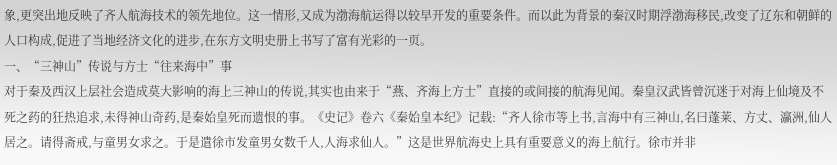象,更突出地反映了齐人航海技术的领先地位。这一情形,又成为渤海航运得以较早开发的重要条件。而以此为背景的秦汉时期浮渤海移民,改变了辽东和朝鲜的人口构成,促进了当地经济文化的进步,在东方文明史册上书写了富有光彩的一页。
一、“三神山”传说与方士“往来海中”事
对于秦及西汉上层社会造成莫大影响的海上三神山的传说,其实也由来于“燕、齐海上方士”直接的或间接的航海见闻。秦皇汉武皆曾沉迷于对海上仙境及不死之药的狂热追求,未得神山奇药,是秦始皇死而遗恨的事。《史记》卷六《秦始皇本纪》记载:“齐人徐市等上书,言海中有三神山,名曰蓬莱、方丈、瀛洲,仙人居之。请得斋戒,与童男女求之。于是遣徐市发童男女数千人,人海求仙人。”这是世界航海史上具有重要意义的海上航行。徐市并非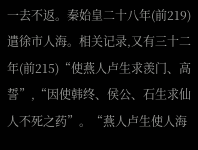一去不返。秦始皇二十八年(前219)遣徐市人海。相关记录,又有三十二年(前215)“使燕人卢生求羡门、高誓”,“因使韩终、侯公、石生求仙人不死之药”。“燕人卢生使人海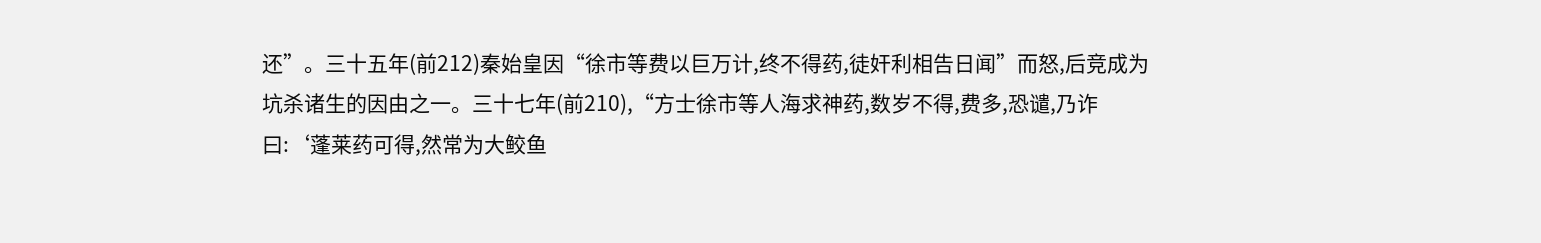还”。三十五年(前212)秦始皇因“徐市等费以巨万计,终不得药,徒奸利相告日闻”而怒,后竞成为坑杀诸生的因由之一。三十七年(前210),“方士徐市等人海求神药,数岁不得,费多,恐谴,乃诈曰:‘蓬莱药可得,然常为大鲛鱼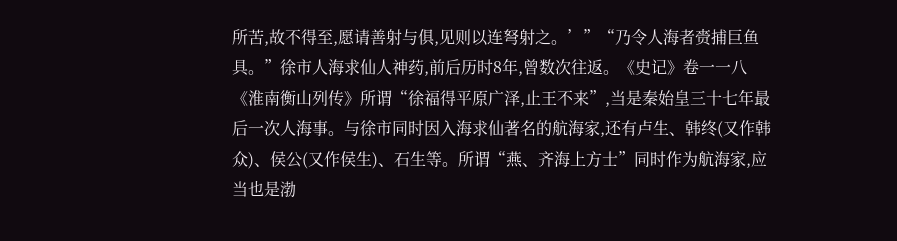所苦,故不得至,愿请善射与俱,见则以连弩射之。’”“乃令人海者赍捕巨鱼具。”徐市人海求仙人神药,前后历时8年,曾数次往返。《史记》卷一一八《淮南衡山列传》所谓“徐福得平原广泽,止王不来”,当是秦始皇三十七年最后一次人海事。与徐市同时因入海求仙著名的航海家,还有卢生、韩终(又作韩众)、侯公(又作侯生)、石生等。所谓“燕、齐海上方士”同时作为航海家,应当也是渤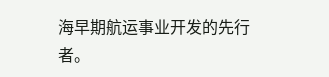海早期航运事业开发的先行者。